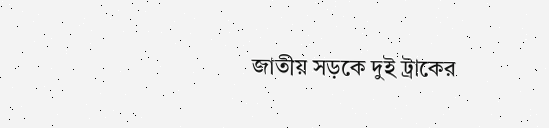জাতীয় সড়কে দুই ট্রাকের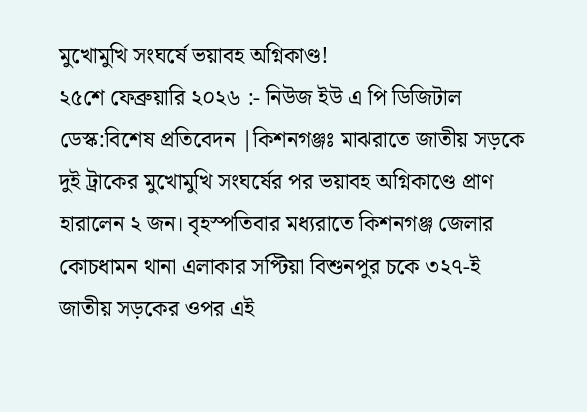মুখোমুখি সংঘর্ষে ভয়াবহ অগ্নিকাণ্ড!
২৫শে ফেব্রুয়ারি ২০২৬ :- নিউজ ইউ এ পি ডিজিটাল ডেস্ক:বিশেষ প্রতিবেদন |কিশনগঞ্জঃ মাঝরাতে জাতীয় সড়কে দুই ট্রাকের মুখোমুখি সংঘর্ষের পর ভয়াবহ অগ্নিকাণ্ডে প্রাণ হারালেন ২ জন। বৃহস্পতিবার মধ্যরাতে কিশনগঞ্জ জেলার কোচধামন থানা এলাকার সপ্টিয়া বিশুনপুর চকে ৩২৭-ই জাতীয় সড়কের ওপর এই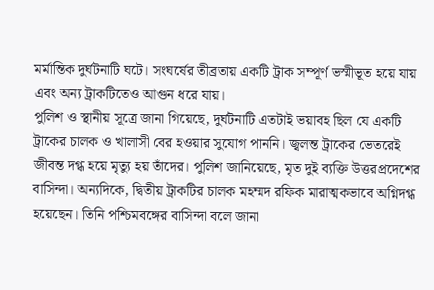মর্মান্তিক দুর্ঘটনাটি ঘটে। সংঘর্ষের তীব্রতায় একটি ট্রাক সম্পূর্ণ ভস্মীভূত হয়ে যায় এবং অন্য ট্রাকটিতেও আগুন ধরে যায়।
পুলিশ ও স্থানীয় সূত্রে জানা গিয়েছে, দুর্ঘটনাটি এতটাই ভয়াবহ ছিল যে একটি ট্রাকের চালক ও খালাসী বের হওয়ার সুযোগ পাননি। জ্বলন্ত ট্রাকের ভেতরেই জীবন্ত দগ্ধ হয়ে মৃত্যু হয় তাঁদের। পুলিশ জানিয়েছে, মৃত দুই ব্যক্তি উত্তরপ্রদেশের বাসিন্দা। অন্যদিকে, দ্বিতীয় ট্রাকটির চালক মহম্মদ রফিক মারাত্মকভাবে অগ্নিদগ্ধ হয়েছেন। তিনি পশ্চিমবঙ্গের বাসিন্দা বলে জানা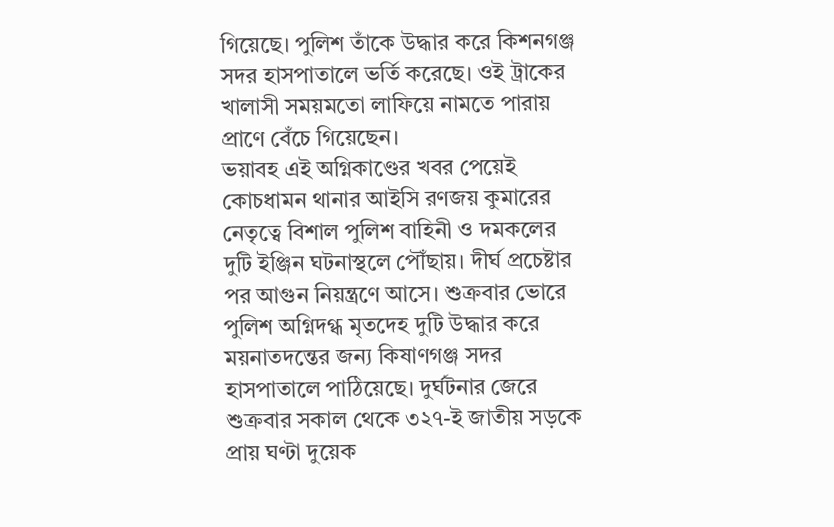গিয়েছে। পুলিশ তাঁকে উদ্ধার করে কিশনগঞ্জ সদর হাসপাতালে ভর্তি করেছে। ওই ট্রাকের খালাসী সময়মতো লাফিয়ে নামতে পারায় প্রাণে বেঁচে গিয়েছেন।
ভয়াবহ এই অগ্নিকাণ্ডের খবর পেয়েই কোচধামন থানার আইসি রণজয় কুমারের নেতৃত্বে বিশাল পুলিশ বাহিনী ও দমকলের দুটি ইঞ্জিন ঘটনাস্থলে পৌঁছায়। দীর্ঘ প্রচেষ্টার পর আগুন নিয়ন্ত্রণে আসে। শুক্রবার ভোরে পুলিশ অগ্নিদগ্ধ মৃতদেহ দুটি উদ্ধার করে ময়নাতদন্তের জন্য কিষাণগঞ্জ সদর হাসপাতালে পাঠিয়েছে। দুর্ঘটনার জেরে শুক্রবার সকাল থেকে ৩২৭-ই জাতীয় সড়কে প্রায় ঘণ্টা দুয়েক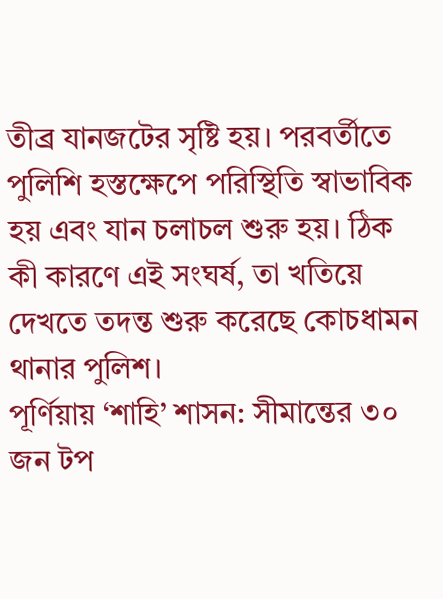তীব্র যানজটের সৃষ্টি হয়। পরবর্তীতে পুলিশি হস্তক্ষেপে পরিস্থিতি স্বাভাবিক হয় এবং যান চলাচল শুরু হয়। ঠিক কী কারণে এই সংঘর্ষ, তা খতিয়ে দেখতে তদন্ত শুরু করেছে কোচধামন থানার পুলিশ।
পূর্ণিয়ায় ‘শাহি’ শাসন: সীমান্তের ৩০ জন টপ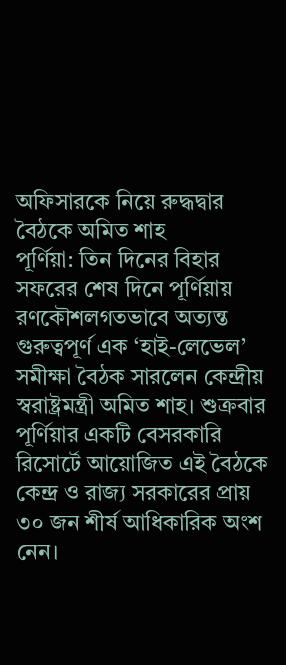অফিসারকে নিয়ে রুদ্ধদ্বার বৈঠকে অমিত শাহ
পূর্ণিয়া: তিন দিনের বিহার সফরের শেষ দিনে পূর্ণিয়ায় রণকৌশলগতভাবে অত্যন্ত গুরুত্বপূর্ণ এক ‘হাই-লেভেল’ সমীক্ষা বৈঠক সারলেন কেন্দ্রীয় স্বরাষ্ট্রমন্ত্রী অমিত শাহ। শুক্রবার পূর্ণিয়ার একটি বেসরকারি রিসোর্টে আয়োজিত এই বৈঠকে কেন্দ্র ও রাজ্য সরকারের প্রায় ৩০ জন শীর্ষ আধিকারিক অংশ নেন।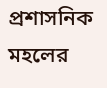প্রশাসনিক মহলের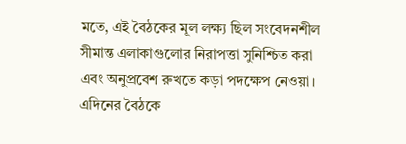মতে, এই বৈঠকের মূল লক্ষ্য ছিল সংবেদনশীল সীমান্ত এলাকাগুলোর নিরাপত্তা সুনিশ্চিত করা এবং অনুপ্রবেশ রুখতে কড়া পদক্ষেপ নেওয়া।
এদিনের বৈঠকে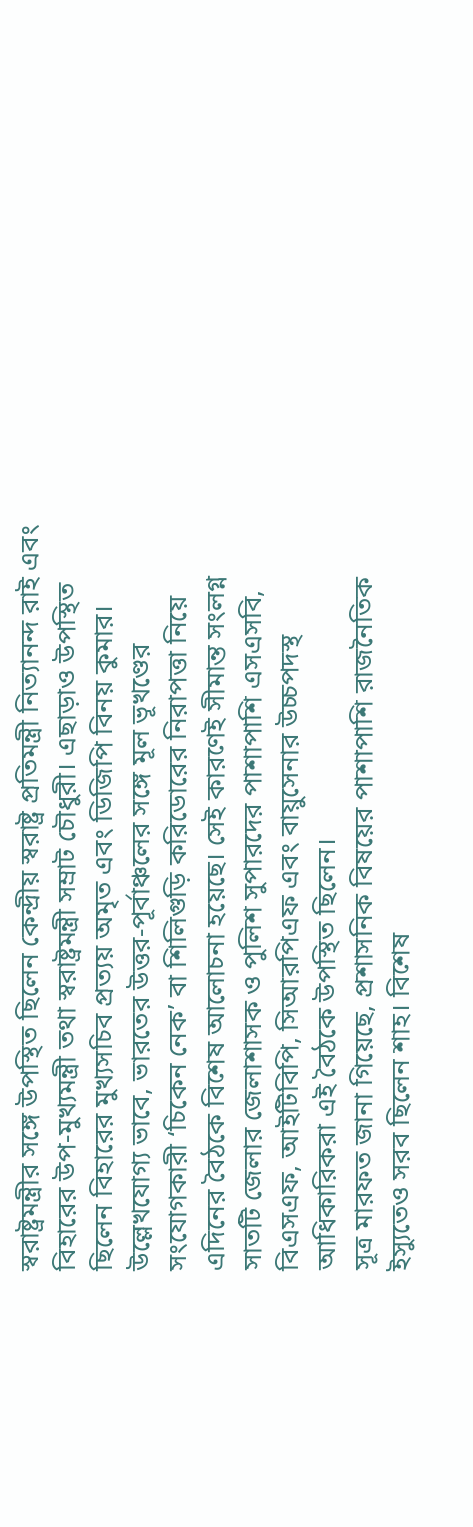স্বরাষ্ট্রমন্ত্রীর সঙ্গে উপস্থিত ছিলেন কেন্দ্রীয় স্বরাষ্ট্র প্রতিমন্ত্রী নিত্যানন্দ রাই এবং বিহারের উপ-মুখ্যমন্ত্রী তথা স্বরাষ্ট্রমন্ত্রী সম্রাট চৌধুরী। এছাড়াও উপস্থিত ছিলেন বিহারের মুখ্যসচিব প্রত্যয় অমৃত এবং ডিজিপি বিনয় কুমার। উল্লেখযোগ্য ভাবে, ভারতের উত্তর-পূর্বাঞ্চলের সঙ্গে মূল ভূখণ্ডের সংযোগকারী ‘চিকেন নেক’ বা শিলিগুড়ি করিডোরের নিরাপত্তা নিয়ে এদিনের বৈঠকে বিশেষ আলোচনা হয়েছে। সেই কারণেই সীমান্ত সংলগ্ন সাতটি জেলার জেলাশাসক ও পুলিশ সুপারদের পাশাপাশি এসএসবি, বিএসএফ, আইটিবিপি, সিআরপিএফ এবং বায়ুসেনার উচ্চপদস্থ আধিকারিকরা এই বৈঠকে উপস্থিত ছিলেন।
সূত্র মারফত জানা গিয়েছে, প্রশাসনিক বিষয়ের পাশাপাশি রাজনৈতিক ইস্যুতেও সরব ছিলেন শাহ। বিশেষ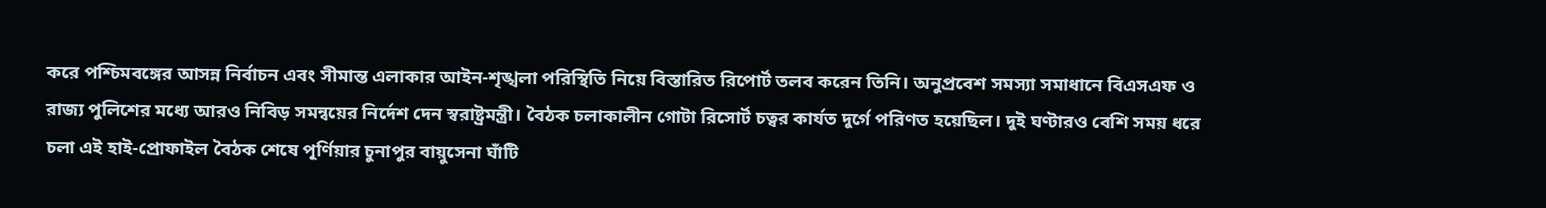করে পশ্চিমবঙ্গের আসন্ন নির্বাচন এবং সীমান্ত এলাকার আইন-শৃঙ্খলা পরিস্থিতি নিয়ে বিস্তারিত রিপোর্ট তলব করেন তিনি। অনুপ্রবেশ সমস্যা সমাধানে বিএসএফ ও রাজ্য পুলিশের মধ্যে আরও নিবিড় সমন্বয়ের নির্দেশ দেন স্বরাষ্ট্রমন্ত্রী। বৈঠক চলাকালীন গোটা রিসোর্ট চত্বর কার্যত দুর্গে পরিণত হয়েছিল। দুই ঘণ্টারও বেশি সময় ধরে চলা এই হাই-প্রোফাইল বৈঠক শেষে পূর্ণিয়ার চুনাপুর বায়ুসেনা ঘাঁটি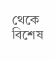থেকে বিশেষ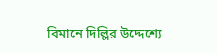বিমানে দিল্লির উদ্দেশ্যে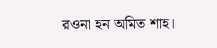রওনা হন অমিত শাহ।